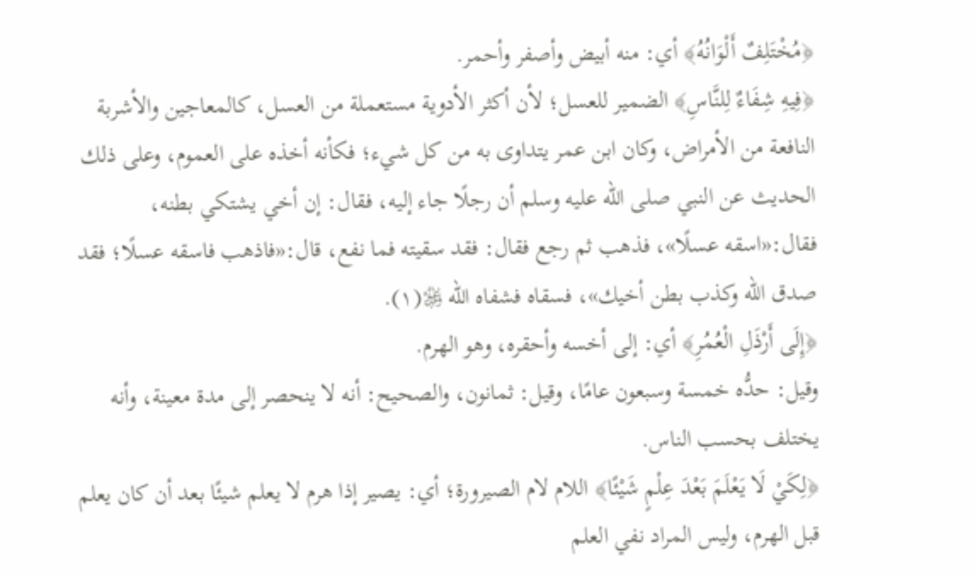﴿مُخْتَلِفٌ أَلْوَانُهُ﴾ أي: منه أبيض وأصفر وأحمر.
﴿فِيهِ شِفَاءٌ لِلنَّاسِ﴾ الضمير للعسل؛ لأن أكثر الأدوية مستعملة من العسل، كالمعاجين والأشربة النافعة من الأمراض، وكان ابن عمر يتداوى به من كل شيء؛ فكأنه أخذه على العموم، وعلى ذلك الحديث عن النبي صلى الله عليه وسلم أن رجلًا جاء إليه، فقال: إن أخي يشتكي بطنه، فقال:«اسقه عسلًا»، فذهب ثم رجع فقال: فقد سقيته فما نفع، قال:«فاذهب فاسقه عسلًا؛ فقد صدق الله وكذب بطن أخيك»، فسقاه فشفاه الله ﷿(١).
﴿إِلَى أَرْذَلِ الْعُمُرِ﴾ أي: إلى أخسه وأحقره، وهو الهرم.
وقيل: حدُّه خمسة وسبعون عامًا، وقيل: ثمانون، والصحيح: أنه لا ينحصر إلى مدة معينة، وأنه يختلف بحسب الناس.
﴿لِكَيْ لَا يَعْلَمَ بَعْدَ عِلْمٍ شَيْئًا﴾ اللام لام الصيرورة؛ أي: يصير إذا هرم لا يعلم شيئًا بعد أن كان يعلم قبل الهرم، وليس المراد نفي العلم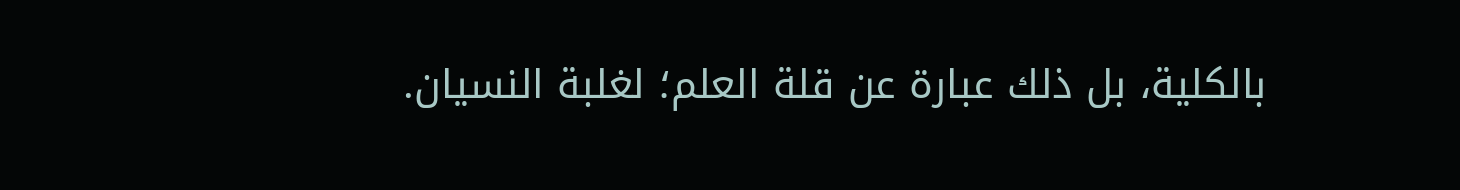بالكلية، بل ذلك عبارة عن قلة العلم؛ لغلبة النسيان.